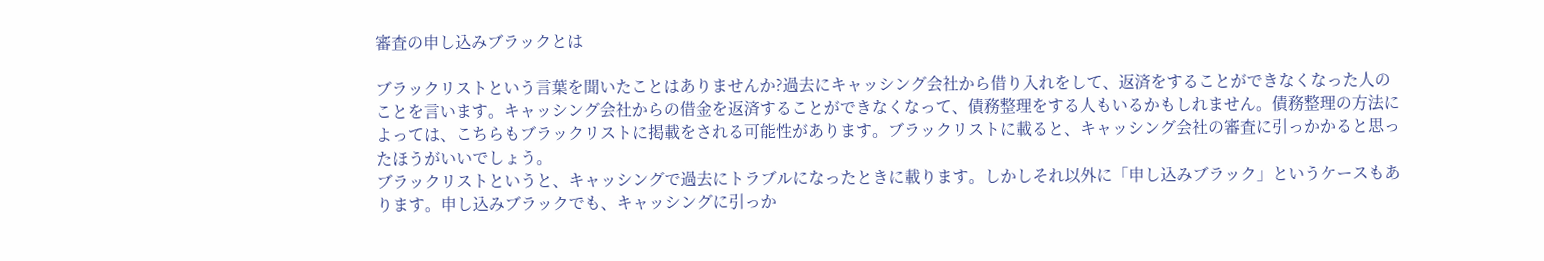審査の申し込みブラックとは

ブラックリストという言葉を聞いたことはありませんか?過去にキャッシング会社から借り入れをして、返済をすることができなくなった人のことを言います。キャッシング会社からの借金を返済することができなくなって、債務整理をする人もいるかもしれません。債務整理の方法によっては、こちらもブラックリストに掲載をされる可能性があります。ブラックリストに載ると、キャッシング会社の審査に引っかかると思ったほうがいいでしょう。
ブラックリストというと、キャッシングで過去にトラブルになったときに載ります。しかしそれ以外に「申し込みブラック」というケースもあります。申し込みブラックでも、キャッシングに引っか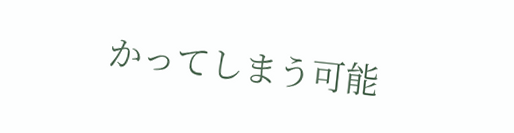かってしまう可能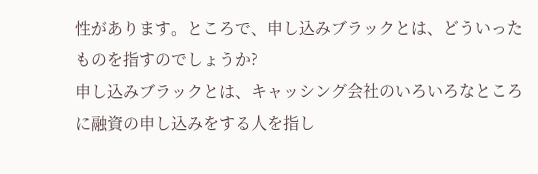性があります。ところで、申し込みブラックとは、どういったものを指すのでしょうか?
申し込みブラックとは、キャッシング会社のいろいろなところに融資の申し込みをする人を指し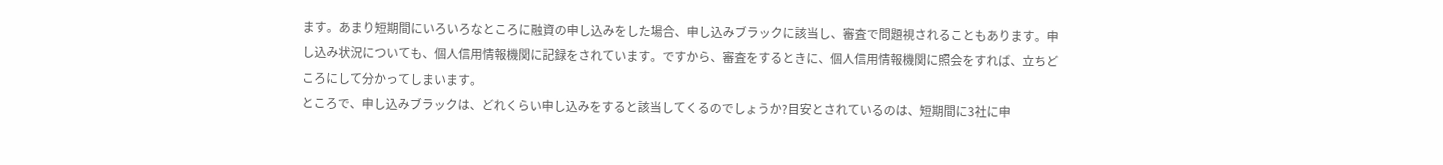ます。あまり短期間にいろいろなところに融資の申し込みをした場合、申し込みブラックに該当し、審査で問題視されることもあります。申し込み状況についても、個人信用情報機関に記録をされています。ですから、審査をするときに、個人信用情報機関に照会をすれば、立ちどころにして分かってしまいます。
ところで、申し込みブラックは、どれくらい申し込みをすると該当してくるのでしょうか?目安とされているのは、短期間に3社に申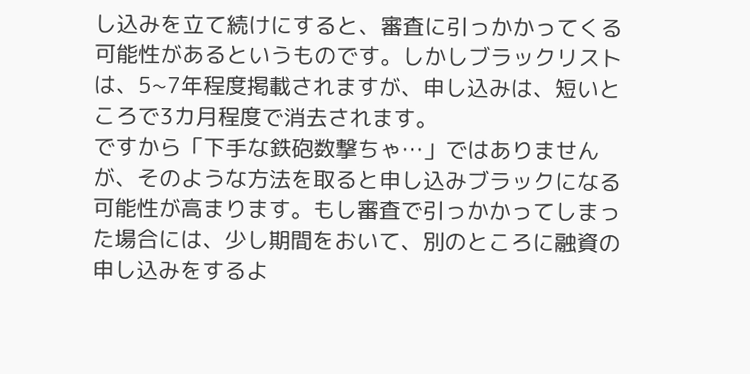し込みを立て続けにすると、審査に引っかかってくる可能性があるというものです。しかしブラックリストは、5~7年程度掲載されますが、申し込みは、短いところで3カ月程度で消去されます。
ですから「下手な鉄砲数撃ちゃ…」ではありませんが、そのような方法を取ると申し込みブラックになる可能性が高まります。もし審査で引っかかってしまった場合には、少し期間をおいて、別のところに融資の申し込みをするよ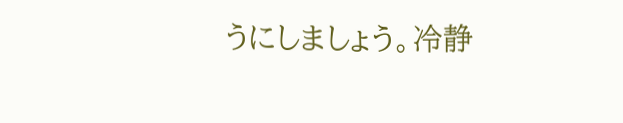うにしましょう。冷静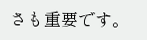さも重要です。